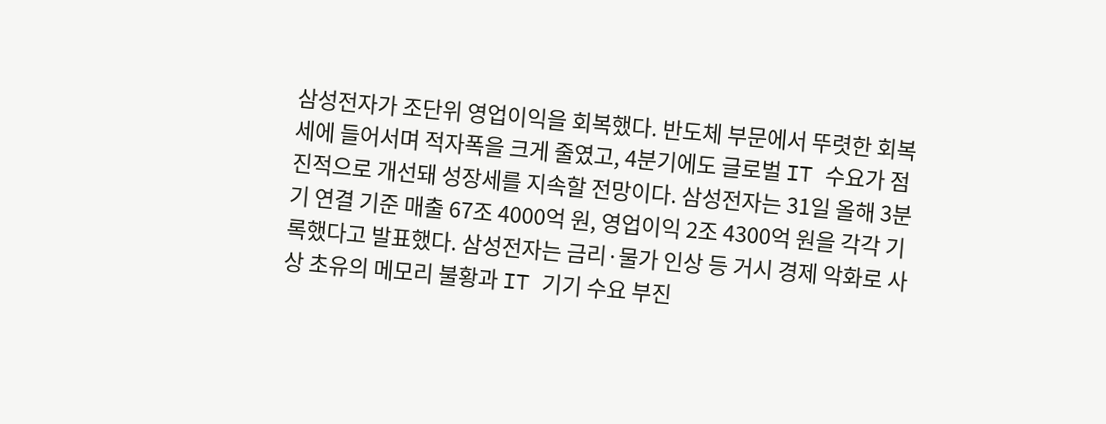삼성전자가 조단위 영업이익을 회복했다. 반도체 부문에서 뚜렷한 회복세에 들어서며 적자폭을 크게 줄였고, 4분기에도 글로벌 IT 수요가 점진적으로 개선돼 성장세를 지속할 전망이다. 삼성전자는 31일 올해 3분기 연결 기준 매출 67조 4000억 원, 영업이익 2조 4300억 원을 각각 기록했다고 발표했다. 삼성전자는 금리·물가 인상 등 거시 경제 악화로 사상 초유의 메모리 불황과 IT 기기 수요 부진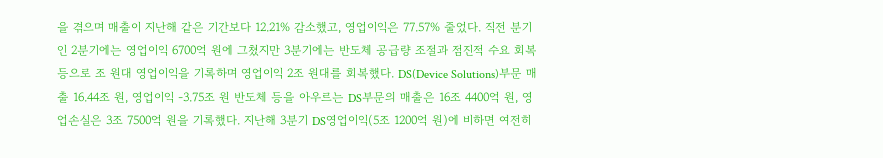을 겪으며 매출이 지난해 같은 기간보다 12.21% 감소했고, 영업이익은 77.57% 줄었다. 직전 분기인 2분기에는 영업이익 6700억 원에 그쳤지만 3분기에는 반도체 공급량 조절과 점진적 수요 회복 등으로 조 원대 영업이익을 기록하며 영업이익 2조 원대를 회복했다. DS(Device Solutions)부문 매출 16.44조 원, 영업이익 -3.75조 원 반도체 등을 아우르는 DS부문의 매출은 16조 4400억 원, 영업손실은 3조 7500억 원을 기록했다. 지난해 3분기 DS영업이익(5조 1200억 원)에 비하면 여전히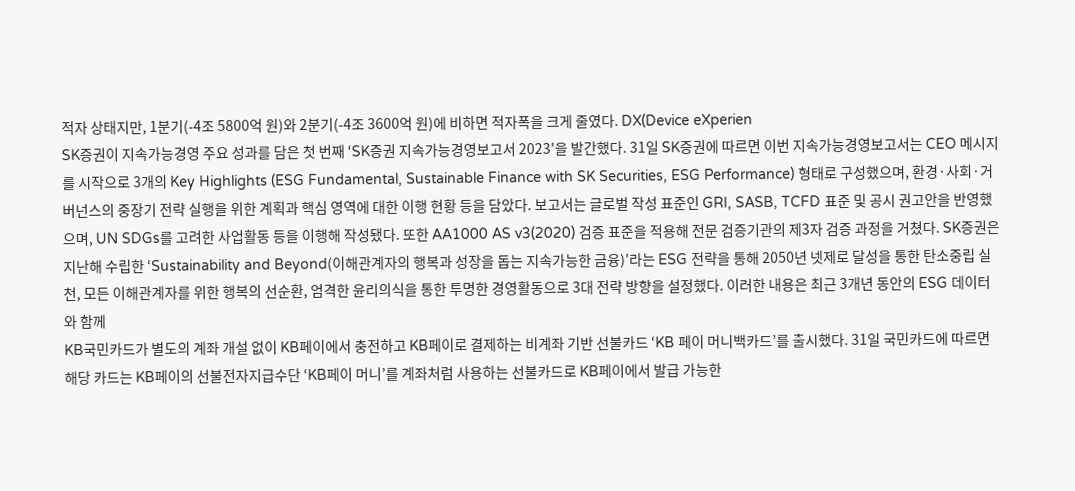적자 상태지만, 1분기(-4조 5800억 원)와 2분기(-4조 3600억 원)에 비하면 적자폭을 크게 줄였다. DX(Device eXperien
SK증권이 지속가능경영 주요 성과를 담은 첫 번째 ‘SK증권 지속가능경영보고서 2023'을 발간했다. 31일 SK증권에 따르면 이번 지속가능경영보고서는 CEO 메시지를 시작으로 3개의 Key Highlights (ESG Fundamental, Sustainable Finance with SK Securities, ESG Performance) 형태로 구성했으며, 환경·사회·거버넌스의 중장기 전략 실행을 위한 계획과 핵심 영역에 대한 이행 현황 등을 담았다. 보고서는 글로벌 작성 표준인 GRI, SASB, TCFD 표준 및 공시 권고안을 반영했으며, UN SDGs를 고려한 사업활동 등을 이행해 작성됐다. 또한 AA1000 AS v3(2020) 검증 표준을 적용해 전문 검증기관의 제3자 검증 과정을 거쳤다. SK증권은 지난해 수립한 ‘Sustainability and Beyond(이해관계자의 행복과 성장을 돕는 지속가능한 금융)'라는 ESG 전략을 통해 2050년 넷제로 달성을 통한 탄소중립 실천, 모든 이해관계자를 위한 행복의 선순환, 엄격한 윤리의식을 통한 투명한 경영활동으로 3대 전략 방향을 설정했다. 이러한 내용은 최근 3개년 동안의 ESG 데이터와 함께
KB국민카드가 별도의 계좌 개설 없이 KB페이에서 충전하고 KB페이로 결제하는 비계좌 기반 선불카드 ‘KB 페이 머니백카드’를 출시했다. 31일 국민카드에 따르면 해당 카드는 KB페이의 선불전자지급수단 ‘KB페이 머니’를 계좌처럼 사용하는 선불카드로 KB페이에서 발급 가능한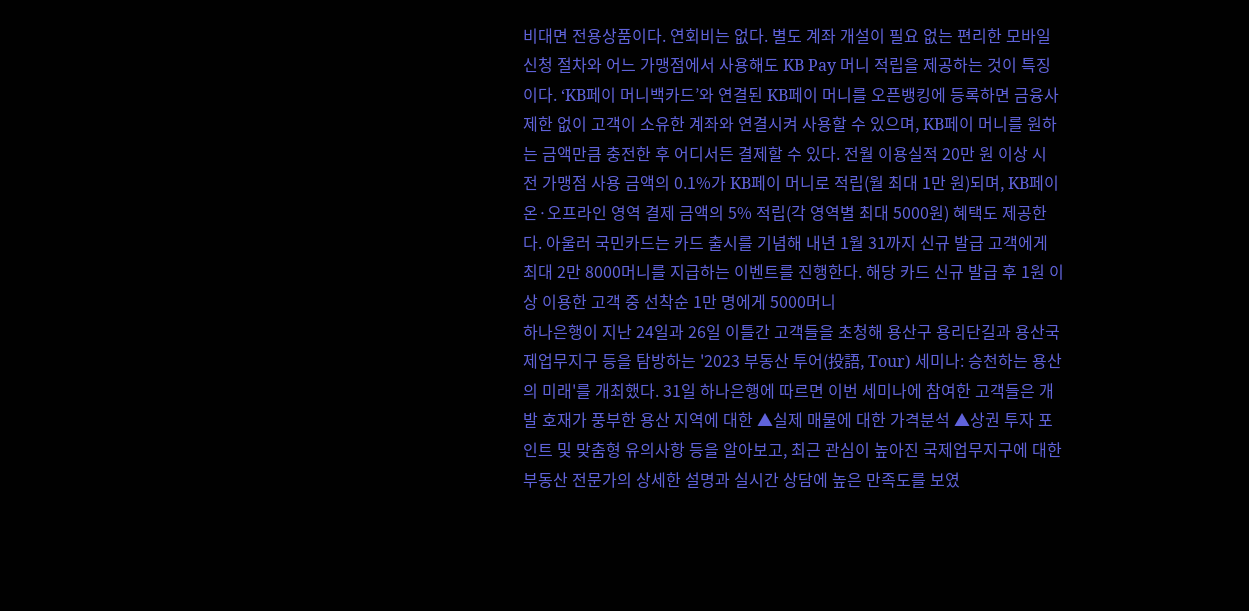비대면 전용상품이다. 연회비는 없다. 별도 계좌 개설이 필요 없는 편리한 모바일 신청 절차와 어느 가맹점에서 사용해도 KB Pay 머니 적립을 제공하는 것이 특징이다. ‘KB페이 머니백카드’와 연결된 KB페이 머니를 오픈뱅킹에 등록하면 금융사 제한 없이 고객이 소유한 계좌와 연결시켜 사용할 수 있으며, KB페이 머니를 원하는 금액만큼 충전한 후 어디서든 결제할 수 있다. 전월 이용실적 20만 원 이상 시 전 가맹점 사용 금액의 0.1%가 KB페이 머니로 적립(월 최대 1만 원)되며, KB페이 온·오프라인 영역 결제 금액의 5% 적립(각 영역별 최대 5000원) 혜택도 제공한다. 아울러 국민카드는 카드 출시를 기념해 내년 1월 31까지 신규 발급 고객에게 최대 2만 8000머니를 지급하는 이벤트를 진행한다. 해당 카드 신규 발급 후 1원 이상 이용한 고객 중 선착순 1만 명에게 5000머니
하나은행이 지난 24일과 26일 이틀간 고객들을 초청해 용산구 용리단길과 용산국제업무지구 등을 탐방하는 '2023 부동산 투어(投語, Tour) 세미나: 승천하는 용산의 미래'를 개최했다. 31일 하나은행에 따르면 이번 세미나에 참여한 고객들은 개발 호재가 풍부한 용산 지역에 대한 ▲실제 매물에 대한 가격분석 ▲상권 투자 포인트 및 맞춤형 유의사항 등을 알아보고, 최근 관심이 높아진 국제업무지구에 대한 부동산 전문가의 상세한 설명과 실시간 상담에 높은 만족도를 보였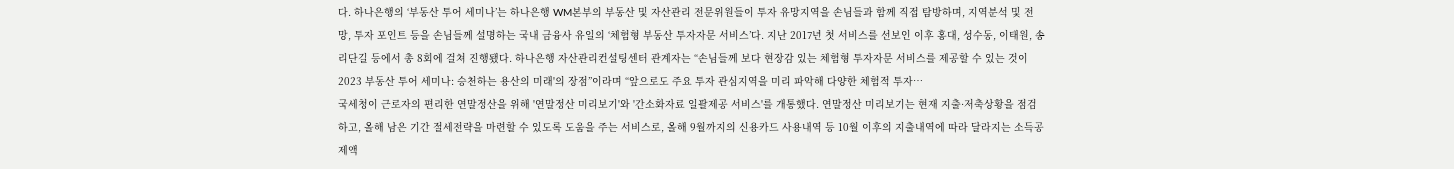다. 하나은행의 ‘부동산 투어 세미나’는 하나은행 WM본부의 부동산 및 자산관리 전문위원들이 투자 유망지역을 손님들과 함께 직접 탐방하며, 지역분석 및 전망, 투자 포인트 등을 손님들께 설명하는 국내 금융사 유일의 ‘체험형 부동산 투자자문 서비스’다. 지난 2017년 첫 서비스를 선보인 이후 홍대, 성수동, 이태원, 송리단길 등에서 총 8회에 걸쳐 진행됐다. 하나은행 자산관리컨설팅센터 관계자는 “손님들께 보다 현장감 있는 체험형 투자자문 서비스를 제공할 수 있는 것이 2023 부동산 투어 세미나: 승천하는 용산의 미래'의 장점”이라며 “앞으로도 주요 투자 관심지역을 미리 파악해 다양한 체험적 투자…
국세청이 근로자의 편리한 연말정산을 위해 '연말정산 미리보기'와 '간소화자료 일괄제공 서비스'를 개통했다. 연말정산 미리보기는 현재 지출·저축상황을 점검하고, 올해 남은 기간 절세전략을 마련할 수 있도록 도움을 주는 서비스로, 올해 9월까지의 신용카드 사용내역 등 10월 이후의 지출내역에 따라 달라지는 소득공제액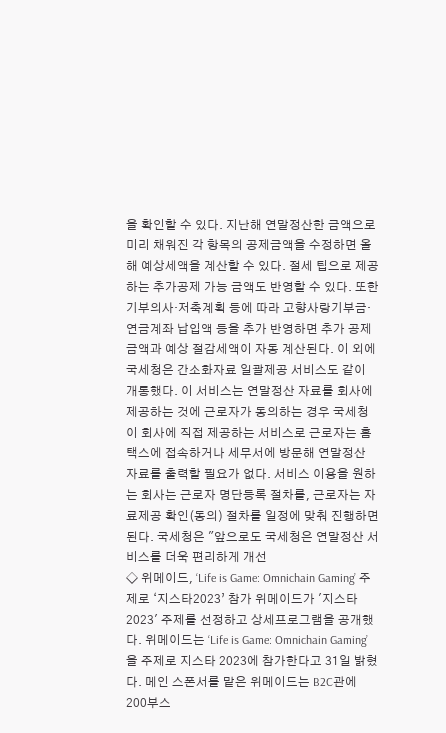을 확인할 수 있다. 지난해 연말정산한 금액으로 미리 채워진 각 항목의 공제금액을 수정하면 올해 예상세액을 계산할 수 있다. 절세 팁으로 제공하는 추가공제 가능 금액도 반영할 수 있다. 또한 기부의사·저축계획 등에 따라 고향사랑기부금·연금계좌 납입액 등을 추가 반영하면 추가 공제금액과 예상 절감세액이 자동 계산된다. 이 외에 국세청은 간소화자료 일괄제공 서비스도 같이 개통했다. 이 서비스는 연말정산 자료를 회사에 제공하는 것에 근로자가 동의하는 경우 국세청이 회사에 직접 제공하는 서비스로 근로자는 홈택스에 접속하거나 세무서에 방문해 연말정산 자료를 출력할 필요가 없다. 서비스 이용을 원하는 회사는 근로자 명단등록 절차를, 근로자는 자료제공 확인(동의) 절차를 일정에 맞춰 진행하면 된다. 국세청은 "앞으로도 국세청은 연말정산 서비스를 더욱 편리하게 개선
◇ 위메이드, ‘Life is Game: Omnichain Gaming’ 주제로 ‘지스타2023’ 참가 위메이드가 '지스타 2023' 주제를 선정하고 상세프로그램을 공개했다. 위메이드는 ‘Life is Game: Omnichain Gaming’을 주제로 지스타 2023에 참가한다고 31일 밝혔다. 메인 스폰서를 맡은 위메이드는 B2C관에 200부스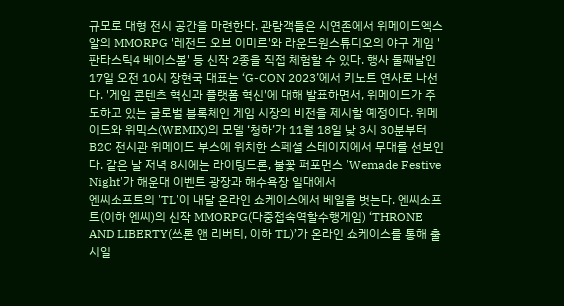규모로 대형 전시 공간을 마련한다. 관람객들은 시연존에서 위메이드엑스알의 MMORPG '레전드 오브 이미르'와 라운드원스튜디오의 야구 게임 '판타스틱4 베이스볼' 등 신작 2종을 직접 체험할 수 있다. 행사 둘째날인 17일 오전 10시 장현국 대표는 ‘G-CON 2023’에서 키노트 연사로 나선다. '게임 콘텐츠 혁신과 플랫폼 혁신'에 대해 발표하면서, 위메이드가 주도하고 있는 글로벌 블록체인 게임 시장의 비전을 제시할 예정이다. 위메이드와 위믹스(WEMIX)의 모델 ‘청하’가 11월 18일 낮 3시 30분부터 B2C 전시관 위메이드 부스에 위치한 스페셜 스테이지에서 무대를 선보인다. 같은 날 저녁 8시에는 라이팅드론, 불꽃 퍼포먼스 'Wemade Festive Night'가 해운대 이벤트 광장과 해수욕장 일대에서
엔씨소프트의 'TL'이 내달 온라인 쇼케이스에서 베일을 벗는다. 엔씨소프트(이하 엔씨)의 신작 MMORPG(다중접속역할수행게임) ‘THRONE AND LIBERTY(쓰론 앤 리버티, 이하 TL)’가 온라인 쇼케이스를 통해 출시일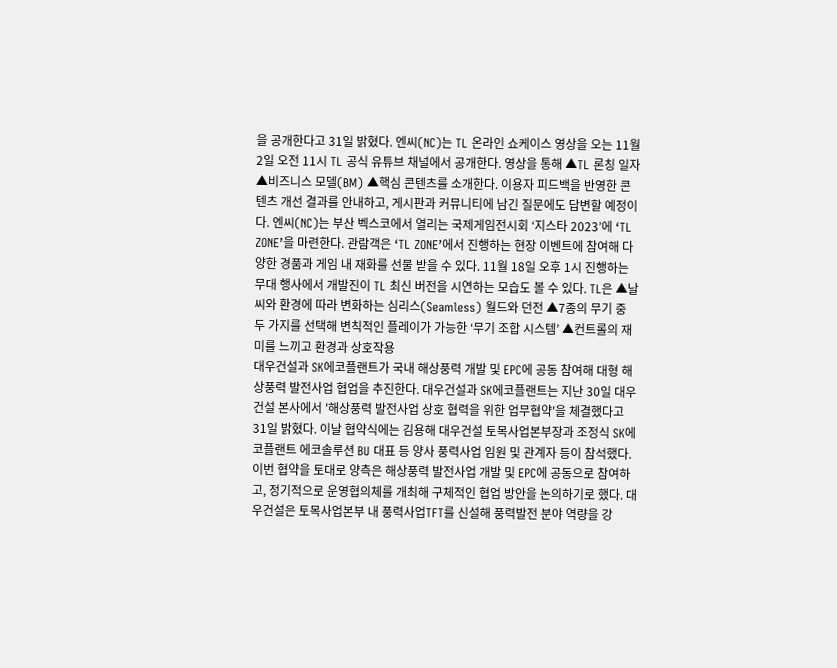을 공개한다고 31일 밝혔다. 엔씨(NC)는 TL 온라인 쇼케이스 영상을 오는 11월 2일 오전 11시 TL 공식 유튜브 채널에서 공개한다. 영상을 통해 ▲TL 론칭 일자 ▲비즈니스 모델(BM) ▲핵심 콘텐츠를 소개한다. 이용자 피드백을 반영한 콘텐츠 개선 결과를 안내하고, 게시판과 커뮤니티에 남긴 질문에도 답변할 예정이다. 엔씨(NC)는 부산 벡스코에서 열리는 국제게임전시회 ‘지스타 2023’에 ‘TL ZONE’을 마련한다. 관람객은 ‘TL ZONE’에서 진행하는 현장 이벤트에 참여해 다양한 경품과 게임 내 재화를 선물 받을 수 있다. 11월 18일 오후 1시 진행하는 무대 행사에서 개발진이 TL 최신 버전을 시연하는 모습도 볼 수 있다. TL은 ▲날씨와 환경에 따라 변화하는 심리스(Seamless) 월드와 던전 ▲7종의 무기 중 두 가지를 선택해 변칙적인 플레이가 가능한 ‘무기 조합 시스템’ ▲컨트롤의 재미를 느끼고 환경과 상호작용
대우건설과 SK에코플랜트가 국내 해상풍력 개발 및 EPC에 공동 참여해 대형 해상풍력 발전사업 협업을 추진한다. 대우건설과 SK에코플랜트는 지난 30일 대우건설 본사에서 '해상풍력 발전사업 상호 협력을 위한 업무협약'을 체결했다고 31일 밝혔다. 이날 협약식에는 김용해 대우건설 토목사업본부장과 조정식 SK에코플랜트 에코솔루션 BU 대표 등 양사 풍력사업 임원 및 관계자 등이 참석했다. 이번 협약을 토대로 양측은 해상풍력 발전사업 개발 및 EPC에 공동으로 참여하고, 정기적으로 운영협의체를 개최해 구체적인 협업 방안을 논의하기로 했다. 대우건설은 토목사업본부 내 풍력사업TFT를 신설해 풍력발전 분야 역량을 강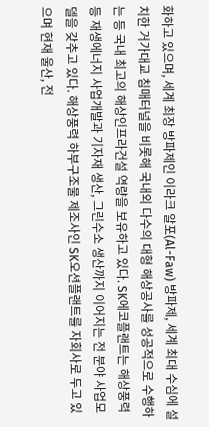화하고 있으며, 세계 최장 방파제인 이라크 알포(Al-Faw) 방파제, 세계 최대 수심에 설치한 거가대교 침매터널을 비롯해 국내외 다수의 대형 해상공사를 성공적으로 수행하는 등 국내 최고의 해상인프라건설 역량을 보유하고 있다. SK에코플랜트는 해상풍력 등 재생에너지 사업개발과 기자재 생산, 그린수소 생산까지 이어지는 전 분야 사업모델을 갖추고 있다. 해상풍력 하부구조물 제조사인 SK오션플랜트를 자회사로 두고 있으며 현재 울산, 전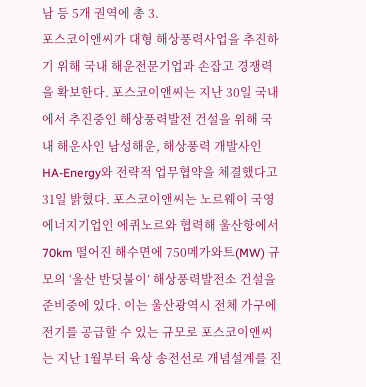남 등 5개 권역에 총 3.
포스코이앤씨가 대형 해상풍력사업을 추진하기 위해 국내 해운전문기업과 손잡고 경쟁력을 확보한다. 포스코이앤씨는 지난 30일 국내에서 추진중인 해상풍력발전 건설을 위해 국내 해운사인 남성해운, 해상풍력 개발사인 HA-Energy와 전략적 업무협약을 체결했다고 31일 밝혔다. 포스코이앤씨는 노르웨이 국영 에너지기업인 에퀴노르와 협력해 울산항에서 70km 떨어진 해수면에 750메가와트(MW) 규모의 ‘울산 반딧불이’ 해상풍력발전소 건설을 준비중에 있다. 이는 울산광역시 전체 가구에 전기를 공급할 수 있는 규모로 포스코이앤씨는 지난 1월부터 육상 송전선로 개념설계를 진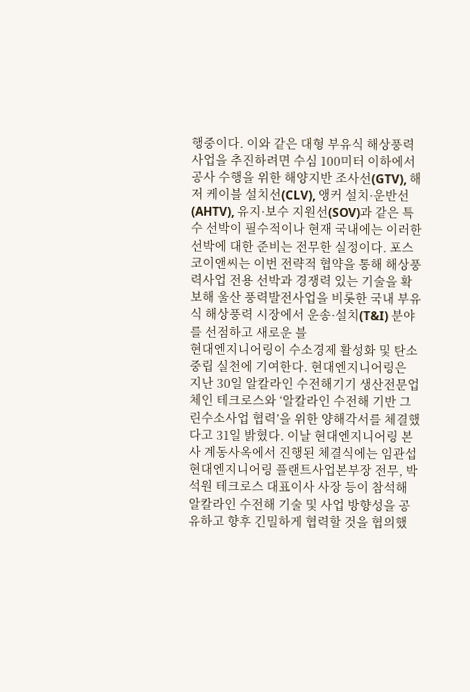행중이다. 이와 같은 대형 부유식 해상풍력 사업을 추진하려면 수심 100미터 이하에서 공사 수행을 위한 해양지반 조사선(GTV), 해저 케이블 설치선(CLV), 앵커 설치·운반선(AHTV), 유지·보수 지원선(SOV)과 같은 특수 선박이 필수적이나 현재 국내에는 이러한 선박에 대한 준비는 전무한 실정이다. 포스코이앤씨는 이번 전략적 협약을 통해 해상풍력사업 전용 선박과 경쟁력 있는 기술을 확보해 울산 풍력발전사업을 비롯한 국내 부유식 해상풍력 시장에서 운송·설치(T&I) 분야를 선점하고 새로운 블
현대엔지니어링이 수소경제 활성화 및 탄소중립 실천에 기여한다. 현대엔지니어링은 지난 30일 알칼라인 수전해기기 생산전문업체인 테크로스와 ‘알칼라인 수전해 기반 그린수소사업 협력’을 위한 양해각서를 체결했다고 31일 밝혔다. 이날 현대엔지니어링 본사 계동사옥에서 진행된 체결식에는 임관섭 현대엔지니어링 플랜트사업본부장 전무, 박석원 테크로스 대표이사 사장 등이 참석해 알칼라인 수전해 기술 및 사업 방향성을 공유하고 향후 긴밀하게 협력할 것을 협의했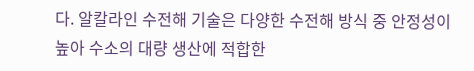다. 알칼라인 수전해 기술은 다양한 수전해 방식 중 안정성이 높아 수소의 대량 생산에 적합한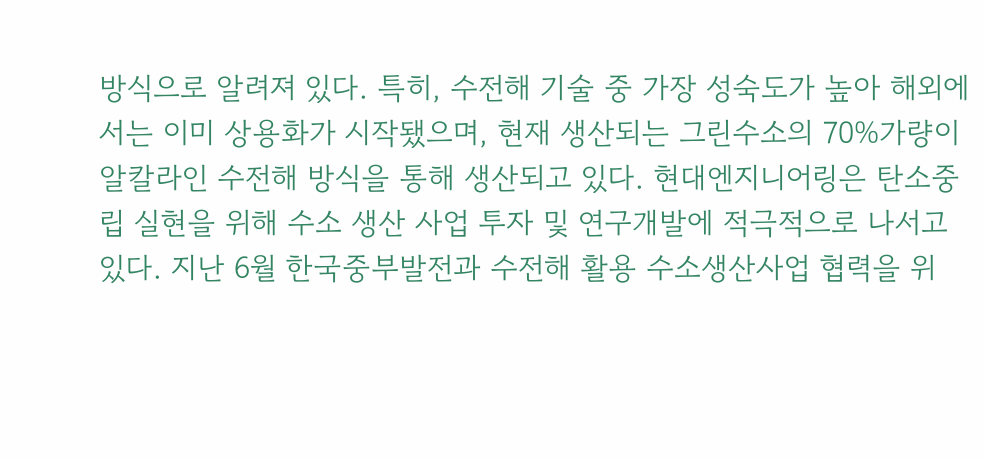방식으로 알려져 있다. 특히, 수전해 기술 중 가장 성숙도가 높아 해외에서는 이미 상용화가 시작됐으며, 현재 생산되는 그린수소의 70%가량이 알칼라인 수전해 방식을 통해 생산되고 있다. 현대엔지니어링은 탄소중립 실현을 위해 수소 생산 사업 투자 및 연구개발에 적극적으로 나서고 있다. 지난 6월 한국중부발전과 수전해 활용 수소생산사업 협력을 위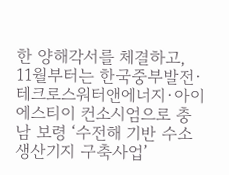한 양해각서를 체결하고, 11월부터는 한국중부발전·테크로스워터앤에너지·아이에스티이 컨소시엄으로 충남 보령 ‘수전해 기반 수소생산기지 구축사업’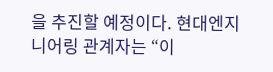을 추진할 예정이다. 현대엔지니어링 관계자는 “이